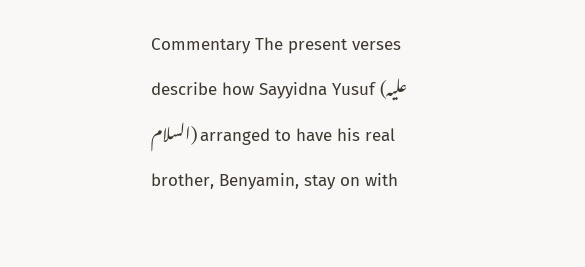Commentary The present verses describe how Sayyidna Yusuf (علیہ السلام) arranged to have his real brother, Benyamin, stay on with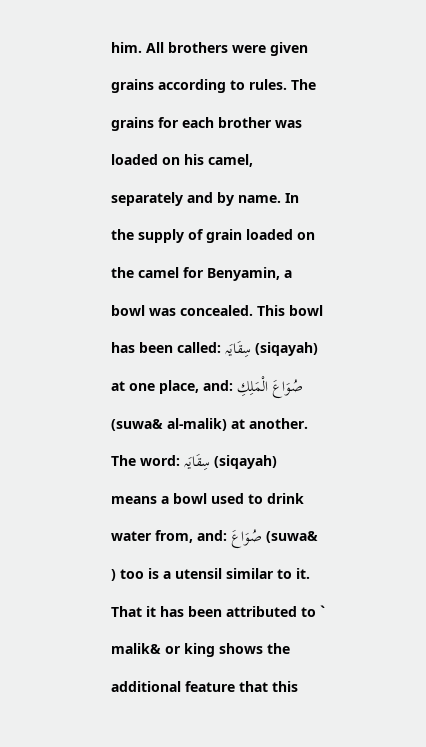him. All brothers were given grains according to rules. The grains for each brother was loaded on his camel, separately and by name. In the supply of grain loaded on the camel for Benyamin, a bowl was concealed. This bowl has been called: سِقَایَہ (siqayah) at one place, and: صُوَاعَ الْمَلِكِ (suwa& al-malik) at another. The word: سِقَایَہ (siqayah) means a bowl used to drink water from, and: صُوَاعَ (suwa& ) too is a utensil similar to it. That it has been attributed to ` malik& or king shows the additional feature that this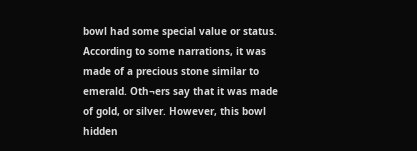bowl had some special value or status. According to some narrations, it was made of a precious stone similar to emerald. Oth¬ers say that it was made of gold, or silver. However, this bowl hidden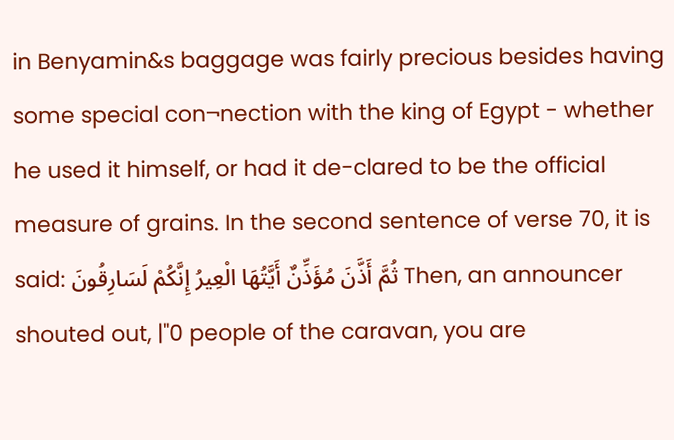in Benyamin&s baggage was fairly precious besides having some special con¬nection with the king of Egypt - whether he used it himself, or had it de-clared to be the official measure of grains. In the second sentence of verse 70, it is said: ثُمَّ أَذَّنَ مُؤَذِّنٌ أَيَّتُهَا الْعِيرُ إِنَّكُمْ لَسَارِقُونَ Then, an announcer shouted out, |"0 people of the caravan, you are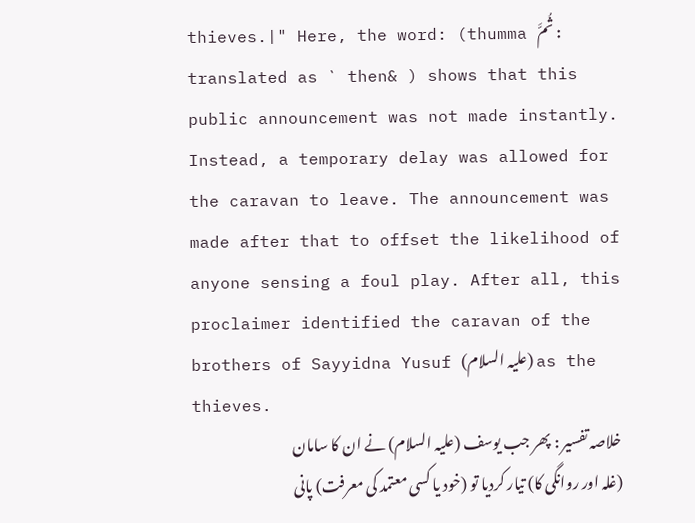thieves.|" Here, the word: (thumma ثُمَّ : translated as ` then& ) shows that this public announcement was not made instantly. Instead, a temporary delay was allowed for the caravan to leave. The announcement was made after that to offset the likelihood of anyone sensing a foul play. After all, this proclaimer identified the caravan of the brothers of Sayyidna Yusuf (علیہ السلام) as the thieves.
خلاصہ تفسیر : پھر جب یوسف (علیہ السلام) نے ان کا سامان (غلہ اور روانگی کا) تیار کردیا تو (خود یا کسی معتمد کی معرفت) پانی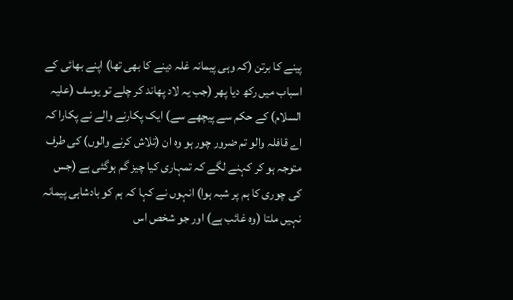پینے کا برتن (کہ وہی پیمانہ غلہ دینے کا بھی تھا) اپنے بھائی کے اسباب میں رکھ دیا پھر (جب یہ لاد پھاند کر چلے تو یوسف (علیہ السلام) کے حکم سے پیچھے سے) ایک پکارنے والے نے پکارا کہ اے قافلہ والو تم ضرور چور ہو وہ ان (تلاش کرنے والوں) کی طرف متوجہ ہو کر کہنے لگے کہ تمہاری کیا چیز گم ہوگئی ہے (جس کی چوری کا ہم پر شبہ ہوا) انہوں نے کہا کہ ہم کو بادشاہی پیمانہ نہیں ملتا (وہ غائب ہے) اور جو شخص اس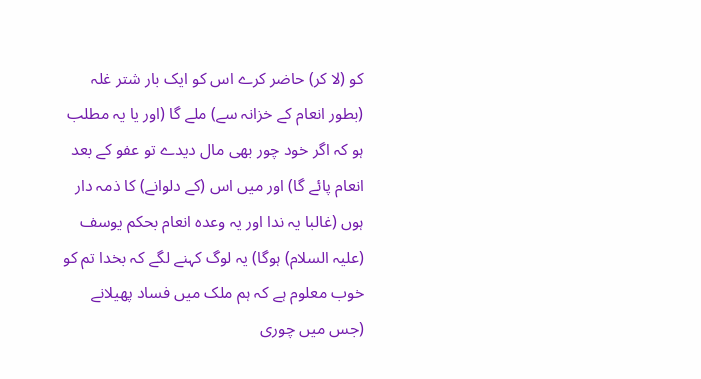کو (لا کر) حاضر کرے اس کو ایک بار شتر غلہ (بطور انعام کے خزانہ سے) ملے گا (اور یا یہ مطلب ہو کہ اگر خود چور بھی مال دیدے تو عفو کے بعد انعام پائے گا) اور میں اس (کے دلوانے) کا ذمہ دار ہوں (غالبا یہ ندا اور یہ وعدہ انعام بحکم یوسف (علیہ السلام) ہوگا) یہ لوگ کہنے لگے کہ بخدا تم کو خوب معلوم ہے کہ ہم ملک میں فساد پھیلانے (جس میں چوری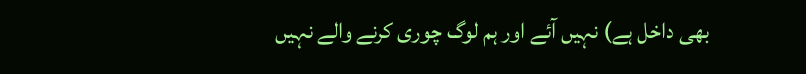بھی داخل ہے) نہیں آئے اور ہم لوگ چوری کرنے والے نہیں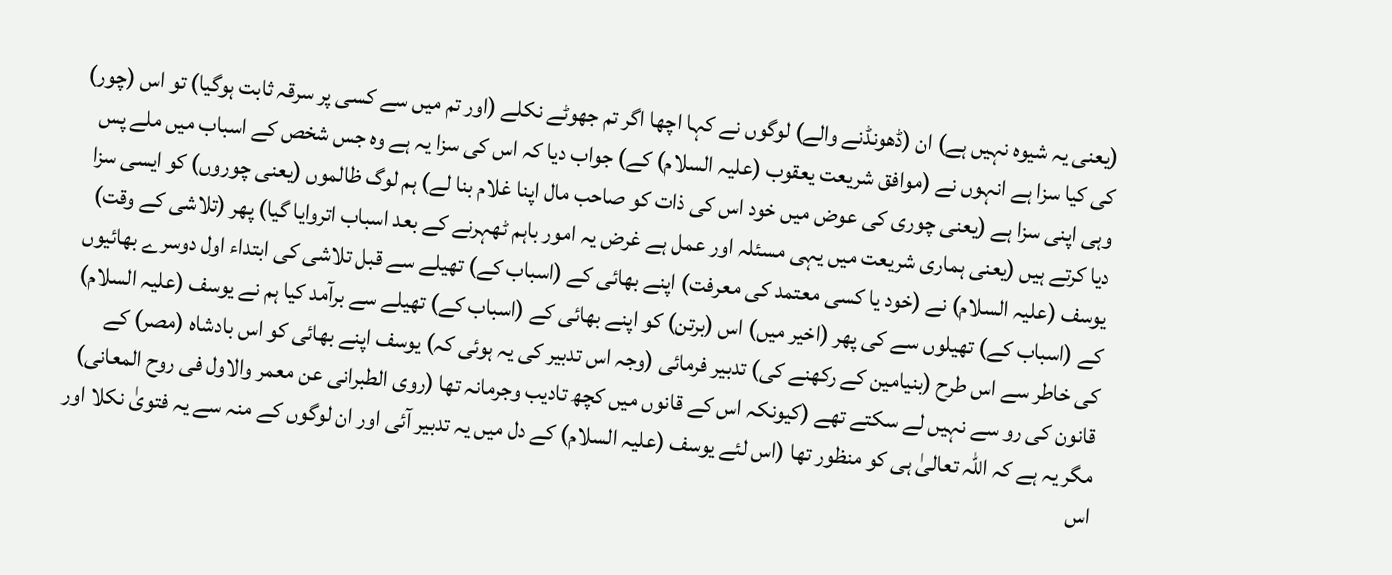(یعنی یہ شیوہ نہیں ہے) ان (ڈھونڈنے والے) لوگوں نے کہا اچھا اگر تم جھوٹے نکلے (اور تم میں سے کسی پر سرقہ ثابت ہوگیا) تو اس (چور) کی کیا سزا ہے انہوں نے (موافق شریعت یعقوب (علیہ السلام) کے) جواب دیا کہ اس کی سزا یہ ہے وہ جس شخص کے اسباب میں ملے پس وہی اپنی سزا ہے (یعنی چوری کی عوض میں خود اس کی ذات کو صاحب مال اپنا غلام بنا لے) ہم لوگ ظالموں (یعنی چوروں) کو ایسی سزا دیا کرتے ہیں (یعنی ہماری شریعت میں یہی مسئلہ اور عمل ہے غرض یہ امور باہم ٹھہرنے کے بعد اسباب اتروایا گیا) پھر (تلاشی کے وقت) یوسف (علیہ السلام) نے (خود یا کسی معتمد کی معرفت) اپنے بھائی کے (اسباب کے) تھیلے سے قبل تلاشی کی ابتداء اول دوسرے بھائیوں کے (اسباب کے) تھیلوں سے کی پھر (اخیر میں) اس (برتن) کو اپنے بھائی کے (اسباب کے) تھیلے سے برآمد کیا ہم نے یوسف (علیہ السلام) کی خاطر سے اس طرح (بنیامین کے رکھنے کی) تدبیر فرمائی (وجہ اس تدبیر کی یہ ہوئی کہ) یوسف اپنے بھائی کو اس بادشاہ (مصر) کے قانون کی رو سے نہیں لے سکتے تھے (کیونکہ اس کے قانوں میں کچھ تادیب وجرمانہ تھا (روی الطبرانی عن معمر والاول فی روح المعانی) مگر یہ ہے کہ اللہ تعالیٰ ہی کو منظور تھا (اس لئے یوسف (علیہ السلام) کے دل میں یہ تدبیر آئی اور ان لوگوں کے منہ سے یہ فتویٰ نکلا اور اس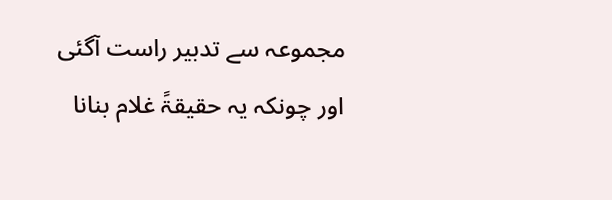مجموعہ سے تدبیر راست آگئی اور چونکہ یہ حقیقۃً غلام بنانا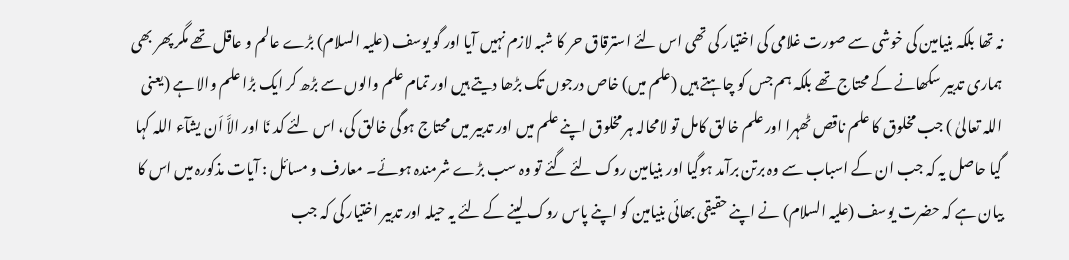نہ تھا بلکہ بنیامین کی خوشی سے صورت غلامی کی اختیار کی تھی اس لئے استرقاق حر کا شبہ لازم نہیں آیا اور گو یوسف (علیہ السلام) بڑے عالم و عاقل تھے مگر پھر بھی ہماری تدبیر سکھانے کے محتاج تھے بلکہ ہم جس کو چاہتے ہیں (علم میں) خاص درجوں تک بڑھا دیتے ہیں اور تمام علم والوں سے بڑھ کر ایک بڑا علم والا ہے (یعنی اللہ تعالیٰ ) جب مخلوق کا علم ناقص ٹھہرا اور علم خالق کامل تو لامحالہ ہر مخلوق اپنے علم میں اور تدبیر میں محتاج ہوگی خالق کی، اس لئے کد نَا اور الاَّ اَن یشآء اللہ کہا گیا حاصل یہ کہ جب ان کے اسباب سے وہ برتن برآمد ہوگیا اور بنیامین روک لئے گئے تو وہ سب بڑے شرمندہ ہوئے۔ معارف و مسائل : آیات مذکورہ میں اس کا بیان ہے کہ حضرت یوسف (علیہ السلام) نے اپنے حقیقی بھائی بنیامین کو اپنے پاس روک لینے کے لئے یہ حیلہ اور تدبیر اختیار کی کہ جب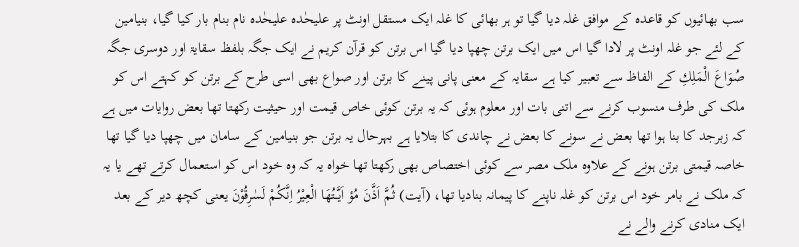سب بھائیوں کو قاعدہ کے موافق غلہ دیا گیا تو ہر بھائی کا غلہ ایک مستقل اونٹ پر علیحٰدہ علیحٰدہ نام بنام بار کیا گیا، بنیامین کے لئے جو غلہ اونٹ پر لادا گیا اس میں ایک برتن چھپا دیا گیا اس برتن کو قرآن کریم نے ایک جگہ بلفظ سقایۃ اور دوسری جگہ صُوَاعَ الْمَلِكِ کے الفاظ سے تعبیر کیا ہے سقایہ کے معنی پانی پینے کا برتن اور صواع بھی اسی طرح کے برتن کو کہتے اس کو ملک کی طرف منسوب کرنے سے اتنی بات اور معلوم ہوئی کہ یہ برتن کوئی خاص قیمت اور حیثیت رکھتا تھا بعض روایات میں ہے کہ زبرجد کا بنا ہوا تھا بعض نے سونے کا بعض نے چاندی کا بتلایا ہے بہرحال یہ برتن جو بنیامین کے سامان میں چھپا دیا گیا تھا خاصہ قیمتی برتن ہونے کے علاوہ ملک مصر سے کوئی اختصاص بھی رکھتا تھا خواہ یہ کہ وہ خود اس کو استعمال کرتے تھے یا یہ کہ ملک نے بامر خود اس برتن کو غلہ ناپنے کا پیمانہ بنادیا تھا، (آیت) ثُمَّ اَذَّنَ مُؤ اَيَّــتُهَا الْعِيْرُ اِنَّكُمْ لَسٰرِقُوْنَ یعنی کچھ دیر کے بعد ایک منادی کرنے والے نے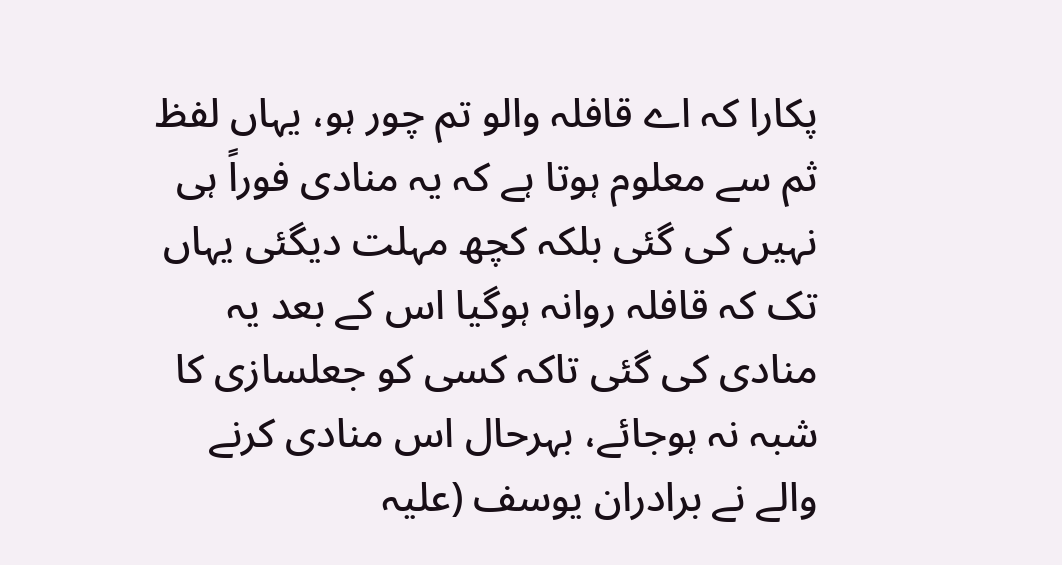پکارا کہ اے قافلہ والو تم چور ہو، یہاں لفظ ثم سے معلوم ہوتا ہے کہ یہ منادی فوراً ہی نہیں کی گئی بلکہ کچھ مہلت دیگئی یہاں تک کہ قافلہ روانہ ہوگیا اس کے بعد یہ منادی کی گئی تاکہ کسی کو جعلسازی کا شبہ نہ ہوجائے، بہرحال اس منادی کرنے والے نے برادران یوسف (علیہ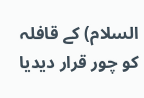السلام) کے قافلہ کو چور قرار دیدیا